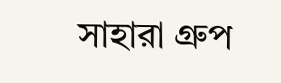সাহারা গ্রুপ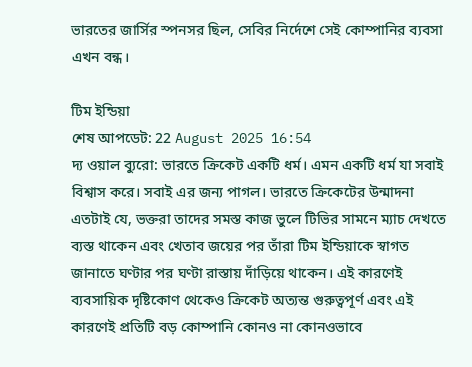ভারতের জার্সির স্পনসর ছিল, সেবির নির্দেশে সেই কোম্পানির ব্যবসা এখন বন্ধ।

টিম ইন্ডিয়া
শেষ আপডেট: 22 August 2025 16:54
দ্য ওয়াল ব্যুরো: ভারতে ক্রিকেট একটি ধর্ম। এমন একটি ধর্ম যা সবাই বিশ্বাস করে। সবাই এর জন্য পাগল। ভারতে ক্রিকেটের উন্মাদনা এতটাই যে, ভক্তরা তাদের সমস্ত কাজ ভুলে টিভির সামনে ম্যাচ দেখতে ব্যস্ত থাকেন এবং খেতাব জয়ের পর তাঁরা টিম ইন্ডিয়াকে স্বাগত জানাতে ঘণ্টার পর ঘণ্টা রাস্তায় দাঁড়িয়ে থাকেন। এই কারণেই ব্যবসায়িক দৃষ্টিকোণ থেকেও ক্রিকেট অত্যন্ত গুরুত্বপূর্ণ এবং এই কারণেই প্রতিটি বড় কোম্পানি কোনও না কোনওভাবে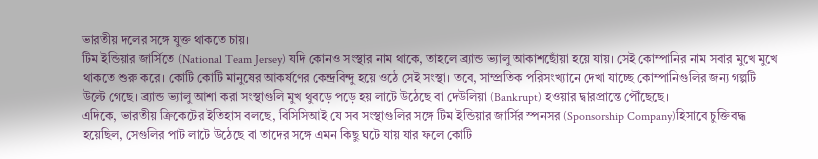ভারতীয় দলের সঙ্গে যুক্ত থাকতে চায়।
টিম ইন্ডিয়ার জার্সিতে (National Team Jersey) যদি কোনও সংস্থার নাম থাকে, তাহলে ব্র্যান্ড ভ্যালু আকাশছোঁয়া হয়ে যায়। সেই কোম্পানির নাম সবার মুখে মুখে থাকতে শুরু করে। কোটি কোটি মানুষের আকর্ষণের কেন্দ্রবিন্দু হয়ে ওঠে সেই সংস্থা। তবে, সাম্প্রতিক পরিসংখ্যানে দেখা যাচ্ছে কোম্পানিগুলির জন্য গল্পটি উল্টে গেছে। ব্র্যান্ড ভ্যালু আশা করা সংস্থাগুলি মুখ থুবড়ে পড়ে হয় লাটে উঠেছে বা দেউলিয়া (Bankrupt) হওয়ার দ্বারপ্রান্তে পৌঁছেছে।
এদিকে, ভারতীয় ক্রিকেটের ইতিহাস বলছে, বিসিসিআই যে সব সংস্থাগুলির সঙ্গে টিম ইন্ডিয়ার জার্সির স্পনসর (Sponsorship Company)হিসাবে চুক্তিবদ্ধ হয়েছিল, সেগুলির পাট লাটে উঠেছে বা তাদের সঙ্গে এমন কিছু ঘটে যায় যার ফলে কোটি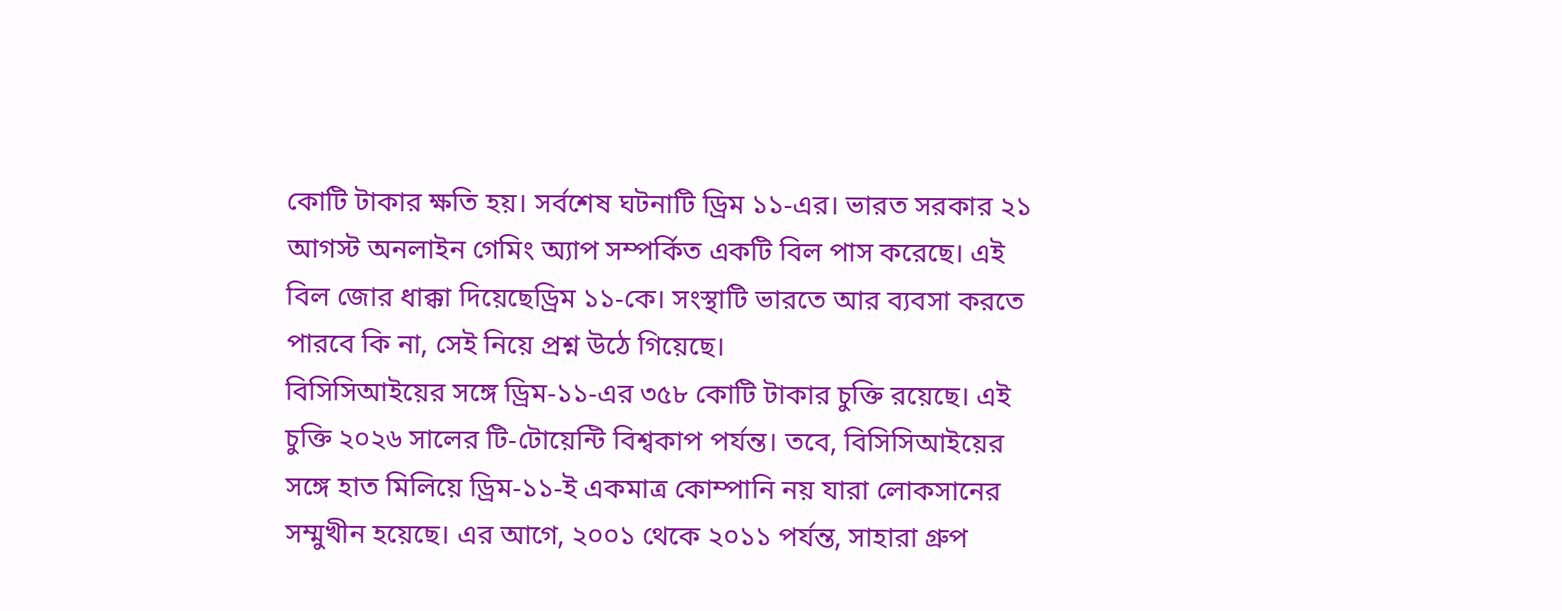কোটি টাকার ক্ষতি হয়। সর্বশেষ ঘটনাটি ড্রিম ১১-এর। ভারত সরকার ২১ আগস্ট অনলাইন গেমিং অ্যাপ সম্পর্কিত একটি বিল পাস করেছে। এই বিল জোর ধাক্কা দিয়েছেড্রিম ১১-কে। সংস্থাটি ভারতে আর ব্যবসা করতে পারবে কি না, সেই নিয়ে প্রশ্ন উঠে গিয়েছে।
বিসিসিআইয়ের সঙ্গে ড্রিম-১১-এর ৩৫৮ কোটি টাকার চুক্তি রয়েছে। এই চুক্তি ২০২৬ সালের টি-টোয়েন্টি বিশ্বকাপ পর্যন্ত। তবে, বিসিসিআইয়ের সঙ্গে হাত মিলিয়ে ড্রিম-১১-ই একমাত্র কোম্পানি নয় যারা লোকসানের সম্মুখীন হয়েছে। এর আগে, ২০০১ থেকে ২০১১ পর্যন্ত, সাহারা গ্রুপ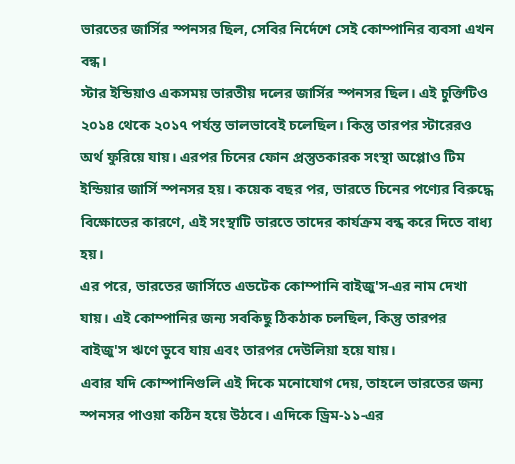ভারতের জার্সির স্পনসর ছিল, সেবির নির্দেশে সেই কোম্পানির ব্যবসা এখন বন্ধ।
স্টার ইন্ডিয়াও একসময় ভারতীয় দলের জার্সির স্পনসর ছিল। এই চুক্তিটিও ২০১৪ থেকে ২০১৭ পর্যন্ত ভালভাবেই চলেছিল। কিন্তু তারপর স্টারেরও অর্থ ফুরিয়ে যায়। এরপর চিনের ফোন প্রস্তুতকারক সংস্থা অপ্পোও টিম ইন্ডিয়ার জার্সি স্পনসর হয়। কয়েক বছর পর, ভারতে চিনের পণ্যের বিরুদ্ধে বিক্ষোভের কারণে, এই সংস্থাটি ভারতে তাদের কার্যক্রম বন্ধ করে দিতে বাধ্য হয়।
এর পরে, ভারতের জার্সিতে এডটেক কোম্পানি বাইজু'স-এর নাম দেখা যায়। এই কোম্পানির জন্য সবকিছু ঠিকঠাক চলছিল, কিন্তু তারপর বাইজু'স ঋণে ডুবে যায় এবং তারপর দেউলিয়া হয়ে যায়।
এবার যদি কোম্পানিগুলি এই দিকে মনোযোগ দেয়, তাহলে ভারতের জন্য স্পনসর পাওয়া কঠিন হয়ে উঠবে। এদিকে ড্রিম-১১-এর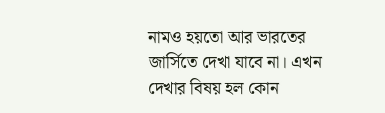নামও হয়তো আর ভারতের জার্সিতে দেখা যাবে না। এখন দেখার বিষয় হল কোন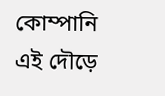কোম্পানি এই দৌড়ে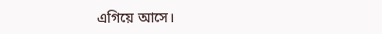এগিয়ে আসে।